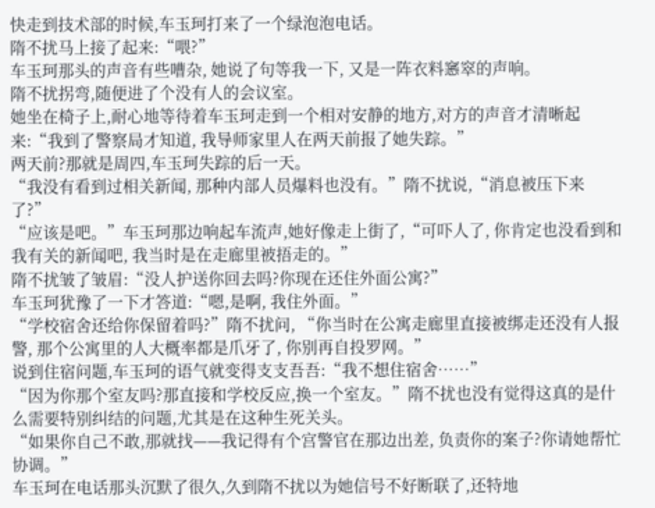快走到技术部的时候,车玉珂打来了一个绿泡泡电话。
隋不扰马上接了起来:“喂?”
车玉珂那头的声音有些嘈杂, 她说了句等我一下, 又是一阵衣料窸窣的声响。
隋不扰拐弯,随便进了个没有人的会议室。
她坐在椅子上,耐心地等待着车玉珂走到一个相对安静的地方,对方的声音才清晰起来:“我到了警察局才知道, 我导师家里人在两天前报了她失踪。”
两天前?那就是周四,车玉珂失踪的后一天。
“我没有看到过相关新闻, 那种内部人员爆料也没有。”隋不扰说,“消息被压下来了?”
“应该是吧。”车玉珂那边响起车流声,她好像走上街了,“可吓人了, 你肯定也没看到和我有关的新闻吧, 我当时是在走廊里被捂走的。”
隋不扰皱了皱眉:“没人护送你回去吗?你现在还住外面公寓?”
车玉珂犹豫了一下才答道:“嗯,是啊, 我住外面。”
“学校宿舍还给你保留着吗?”隋不扰问, “你当时在公寓走廊里直接被绑走还没有人报警, 那个公寓里的人大概率都是爪牙了, 你别再自投罗网。”
说到住宿问题,车玉珂的语气就变得支支吾吾:“我不想住宿舍……”
“因为你那个室友吗?那直接和学校反应,换一个室友。”隋不扰也没有觉得这真的是什么需要特别纠结的问题,尤其是在这种生死关头。
“如果你自己不敢,那就找——我记得有个宫警官在那边出差, 负责你的案子?你请她帮忙协调。”
车玉珂在电话那头沉默了很久,久到隋不扰以为她信号不好断联了,还特地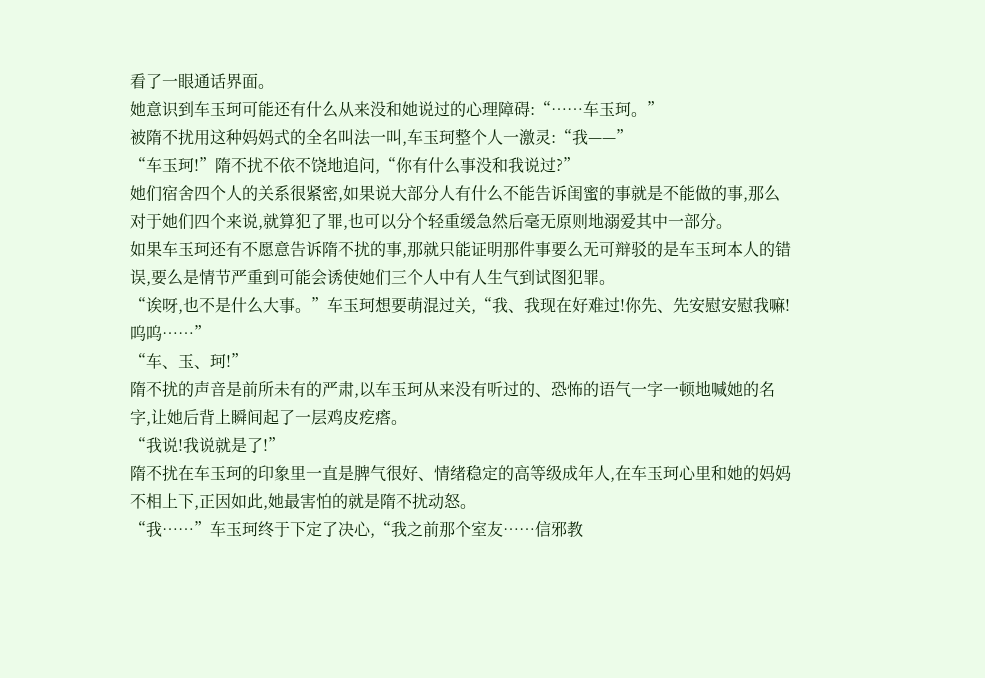看了一眼通话界面。
她意识到车玉珂可能还有什么从来没和她说过的心理障碍:“……车玉珂。”
被隋不扰用这种妈妈式的全名叫法一叫,车玉珂整个人一激灵:“我——”
“车玉珂!”隋不扰不依不饶地追问,“你有什么事没和我说过?”
她们宿舍四个人的关系很紧密,如果说大部分人有什么不能告诉闺蜜的事就是不能做的事,那么对于她们四个来说,就算犯了罪,也可以分个轻重缓急然后毫无原则地溺爱其中一部分。
如果车玉珂还有不愿意告诉隋不扰的事,那就只能证明那件事要么无可辩驳的是车玉珂本人的错误,要么是情节严重到可能会诱使她们三个人中有人生气到试图犯罪。
“诶呀,也不是什么大事。”车玉珂想要萌混过关,“我、我现在好难过!你先、先安慰安慰我嘛!呜呜……”
“车、玉、珂!”
隋不扰的声音是前所未有的严肃,以车玉珂从来没有听过的、恐怖的语气一字一顿地喊她的名字,让她后背上瞬间起了一层鸡皮疙瘩。
“我说!我说就是了!”
隋不扰在车玉珂的印象里一直是脾气很好、情绪稳定的高等级成年人,在车玉珂心里和她的妈妈不相上下,正因如此,她最害怕的就是隋不扰动怒。
“我……”车玉珂终于下定了决心,“我之前那个室友……信邪教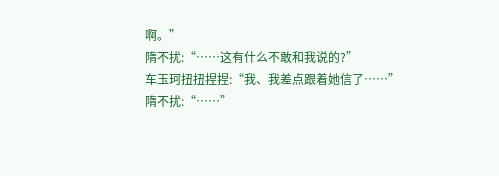啊。”
隋不扰:“……这有什么不敢和我说的?”
车玉珂扭扭捏捏:“我、我差点跟着她信了……”
隋不扰:“……”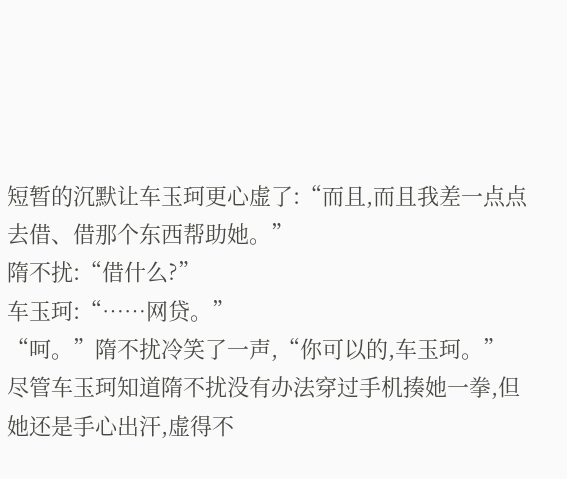短暂的沉默让车玉珂更心虚了:“而且,而且我差一点点去借、借那个东西帮助她。”
隋不扰:“借什么?”
车玉珂:“……网贷。”
“呵。”隋不扰冷笑了一声,“你可以的,车玉珂。”
尽管车玉珂知道隋不扰没有办法穿过手机揍她一拳,但她还是手心出汗,虚得不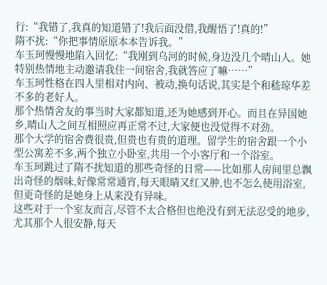行:“我错了,我真的知道错了!我后面没借,我醒悟了!真的!”
隋不扰:“你把事情原原本本告诉我。”
车玉珂慢慢地陷入回忆:“我刚到乌河的时候,身边没几个晴山人。她特别热情地主动邀请我住一间宿舍,我就答应了嘛……”
车玉珂性格在四人里相对内向、被动,换句话说,其实是个和嵇琼华差不多的老好人。
那个热情舍友的事当时大家都知道,还为她感到开心。而且在异国她乡,晴山人之间互相照应再正常不过,大家便也没觉得不对劲。
那个大学的宿舍费很贵,但贵也有贵的道理。留学生的宿舍跟一个小型公寓差不多,两个独立小卧室,共用一个小客厅和一个浴室。
车玉珂跳过了隋不扰知道的那些奇怪的日常——比如那人房间里总飘出奇怪的烟味,好像常常通宵,每天眼睛又红又肿,也不怎么使用浴室,但更奇怪的是她身上从来没有异味。
这些对于一个室友而言,尽管不太合格但也绝没有到无法忍受的地步,尤其那个人很安静,每天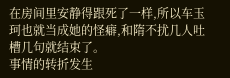在房间里安静得跟死了一样,所以车玉珂也就当成她的怪癖,和隋不扰几人吐槽几句就结束了。
事情的转折发生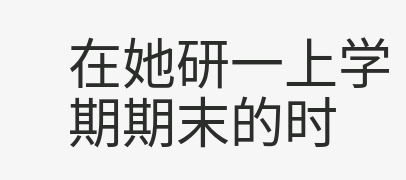在她研一上学期期末的时